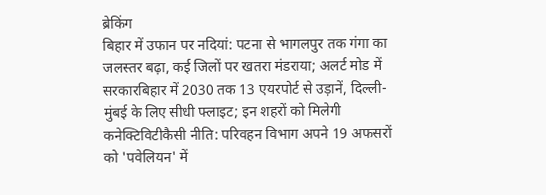ब्रेकिंग
बिहार में उफान पर नदियां: पटना से भागलपुर तक गंगा का जलस्तर बढ़ा, कई जिलों पर खतरा मंडराया; अलर्ट मोड में सरकारबिहार में 2030 तक 13 एयरपोर्ट से उड़ानें, दिल्ली-मुंबई के लिए सीधी फ्लाइट; इन शहरों को मिलेगी कनेक्टिविटीकैसी नीति: परिवहन विभाग अपने 19 अफसरों को 'पवेलियन' में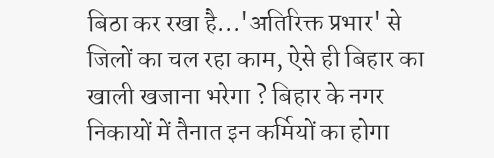बिठा कर रखा है...'अतिरिक्त प्रभार' से जिलों का चल रहा काम, ऐसे ही बिहार का खाली खजाना भरेगा ? बिहार के नगर निकायों में तैनात इन कर्मियों का होगा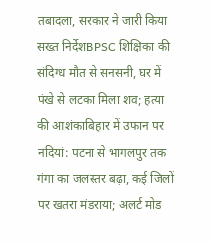तबादला, सरकार ने जारी किया सख्त निर्देशBPSC शिक्षिका की संदिग्ध मौत से सनसनी, घर में पंखे से लटका मिला शव; हत्या की आशंकाबिहार में उफान पर नदियां: पटना से भागलपुर तक गंगा का जलस्तर बढ़ा, कई जिलों पर खतरा मंडराया; अलर्ट मोड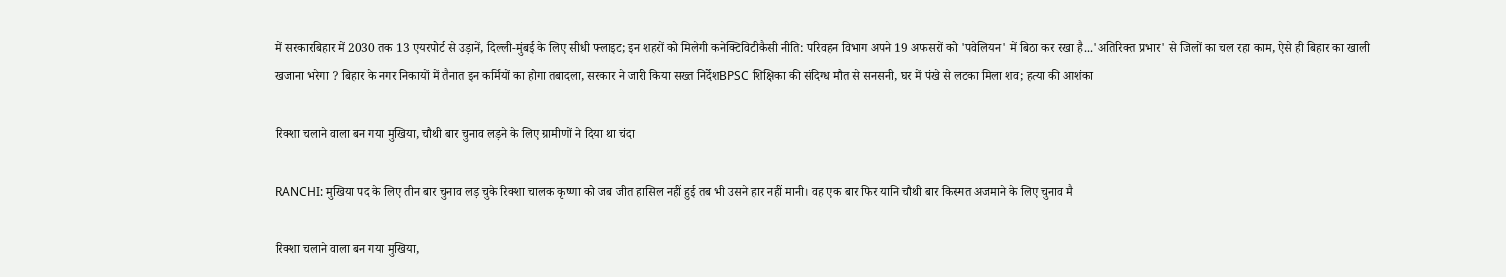में सरकारबिहार में 2030 तक 13 एयरपोर्ट से उड़ानें, दिल्ली-मुंबई के लिए सीधी फ्लाइट; इन शहरों को मिलेगी कनेक्टिविटीकैसी नीति: परिवहन विभाग अपने 19 अफसरों को 'पवेलियन' में बिठा कर रखा है...'अतिरिक्त प्रभार' से जिलों का चल रहा काम, ऐसे ही बिहार का खाली खजाना भरेगा ? बिहार के नगर निकायों में तैनात इन कर्मियों का होगा तबादला, सरकार ने जारी किया सख्त निर्देशBPSC शिक्षिका की संदिग्ध मौत से सनसनी, घर में पंखे से लटका मिला शव; हत्या की आशंका

रिक्शा चलाने वाला बन गया मुखिया, चौथी बार चुनाव लड़ने के लिए ग्रामीणों ने दिया था चंदा

RANCHI: मुखिया पद के लिए तीन बार चुनाव लड़ चुके रिक्शा चालक कृष्णा को जब जीत हासिल नहीं हुई तब भी उसने हार नहीं मानी। वह एक बार फिर यानि चौथी बार किस्मत अजमाने के लिए चुनाव मै

रिक्शा चलाने वाला बन गया मुखिया,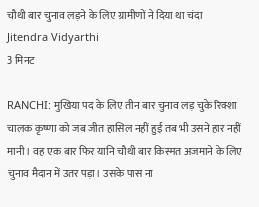चौथी बार चुनाव लड़ने के लिए ग्रामीणों ने दिया था चंदा
Jitendra Vidyarthi
3 मिनट

RANCHI: मुखिया पद के लिए तीन बार चुनाव लड़ चुके रिक्शा चालक कृष्णा को जब जीत हासिल नहीं हुई तब भी उसने हार नहीं मानी। वह एक बार फिर यानि चौथी बार किस्मत अजमाने के लिए चुनाव मैदान में उतर पड़ा। उसके पास ना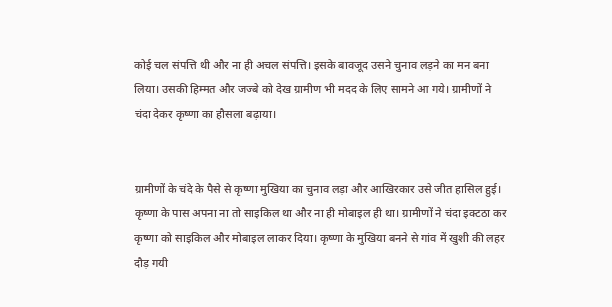कोई चल संपत्ति थी और ना ही अचल संपत्ति। इसके बावजूद उसने चुनाव लड़ने का मन बना लिया। उसकी हिम्मत और जज्बे को देख ग्रामीण भी मदद के लिए सामने आ गये। ग्रामीणों ने चंदा देकर कृष्णा का हौसला बढ़ाया।


ग्रामीणों के चंदे के पैसे से कृष्णा मुखिया का चुनाव लड़ा और आखिरकार उसे जीत हासिल हुई। कृष्णा के पास अपना ना तो साइकिल था और ना ही मोबाइल ही था। ग्रामीणों ने चंदा इक्टठा कर कृष्णा को साइकिल और मोबाइल लाकर दिया। कृष्णा के मुखिया बनने से गांव में खुशी की लहर दौड़ गयी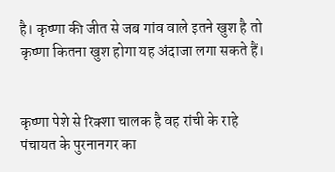है। कृष्णा की जीत से जब गांव वाले इतने खुश है तो कृष्णा कितना खुश होगा यह अंदाजा लगा सकते हैं।


कृष्णा पेशे से रिक्शा चालक है वह रांची के राहे पंचायत के पुरनानगर का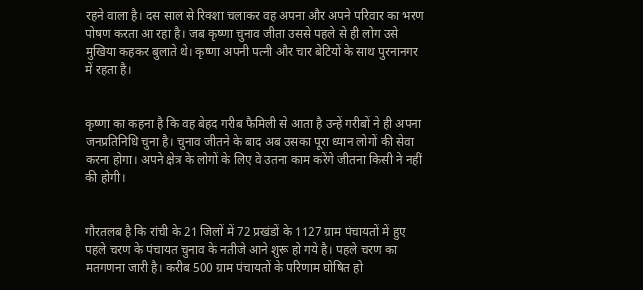रहने वाला है। दस साल से रिक्शा चलाकर वह अपना और अपने परिवार का भरण पोषण करता आ रहा है। जब कृष्णा चुनाव जीता उससे पहले से ही लोग उसे मुखिया कहकर बुलाते थे। कृष्णा अपनी पत्नी और चार बेटियों के साथ पुरनानगर में रहता है।


कृष्णा का कहना है कि वह बेहद गरीब फैमिली से आता है उन्हें गरीबों ने ही अपना जनप्रतिनिधि चुना है। चुनाव जीतने के बाद अब उसका पूरा ध्यान लोगों की सेवा करना होगा। अपने क्षेत्र के लोगों के लिए वे उतना काम करेंगे जीतना किसी ने नहीं की होगी।


गौरतलब है कि रांची के 21 जिलों में 72 प्रखंडों के 1127 ग्राम पंचायतों में हुए पहले चरण के पंचायत चुनाव के नतीजे आने शुरू हो गये है। पहले चरण का मतगणना जारी है। करीब 500 ग्राम पंचायतों के परिणाम घोषित हो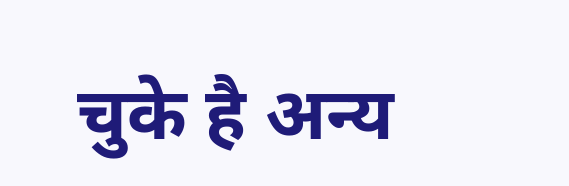चुके है अन्य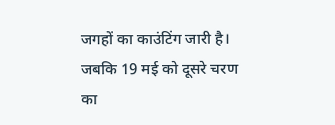जगहों का काउंटिंग जारी है। जबकि 19 मई को दूसरे चरण का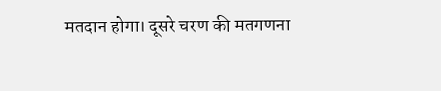मतदान होगा। दूसरे चरण की मतगणना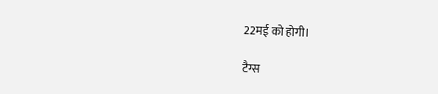22मई को होगी।

टैग्स